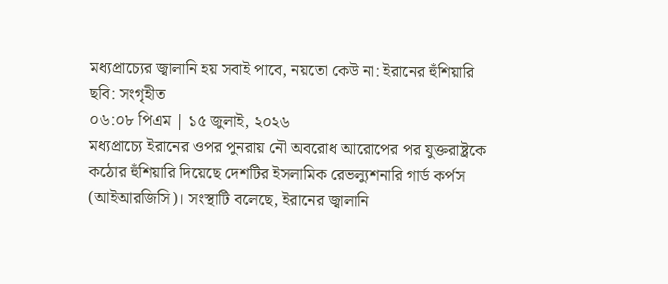মধ্যপ্রাচ্যের জ্বালানি হয় সবাই পাবে, নয়তো কেউ না: ইরানের হুঁশিয়ারি
ছবি: সংগৃহীত
০৬:০৮ পিএম | ১৫ জুলাই, ২০২৬
মধ্যপ্রাচ্যে ইরানের ওপর পুনরায় নৌ অবরোধ আরোপের পর যুক্তরাষ্ট্রকে কঠোর হুঁশিয়ারি দিয়েছে দেশটির ইসলামিক রেভল্যুশনারি গার্ড কর্পস (আইআরজিসি)। সংস্থাটি বলেছে, ইরানের জ্বালানি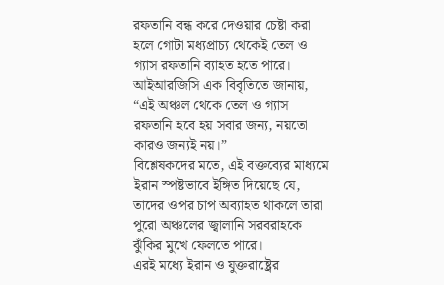রফতানি বন্ধ করে দেওয়ার চেষ্টা করা হলে গোটা মধ্যপ্রাচ্য থেকেই তেল ও গ্যাস রফতানি ব্যাহত হতে পারে।
আইআরজিসি এক বিবৃতিতে জানায়, “এই অঞ্চল থেকে তেল ও গ্যাস রফতানি হবে হয় সবার জন্য, নয়তো কারও জন্যই নয়।”
বিশ্লেষকদের মতে, এই বক্তব্যের মাধ্যমে ইরান স্পষ্টভাবে ইঙ্গিত দিয়েছে যে, তাদের ওপর চাপ অব্যাহত থাকলে তারা পুরো অঞ্চলের জ্বালানি সরবরাহকে ঝুঁকির মুখে ফেলতে পারে।
এরই মধ্যে ইরান ও যুক্তরাষ্ট্রের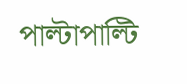পাল্টাপাল্টি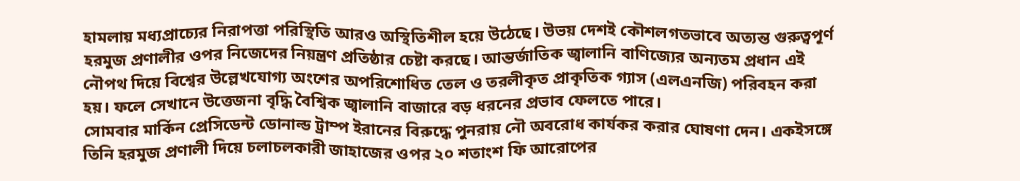হামলায় মধ্যপ্রাচ্যের নিরাপত্তা পরিস্থিতি আরও অস্থিতিশীল হয়ে উঠেছে। উভয় দেশই কৌশলগতভাবে অত্যন্ত গুরুত্বপূর্ণ হরমুজ প্রণালীর ওপর নিজেদের নিয়ন্ত্রণ প্রতিষ্ঠার চেষ্টা করছে। আন্তর্জাতিক জ্বালানি বাণিজ্যের অন্যতম প্রধান এই নৌপথ দিয়ে বিশ্বের উল্লেখযোগ্য অংশের অপরিশোধিত তেল ও তরলীকৃত প্রাকৃতিক গ্যাস (এলএনজি) পরিবহন করা হয়। ফলে সেখানে উত্তেজনা বৃদ্ধি বৈশ্বিক জ্বালানি বাজারে বড় ধরনের প্রভাব ফেলতে পারে।
সোমবার মার্কিন প্রেসিডেন্ট ডোনাল্ড ট্রাম্প ইরানের বিরুদ্ধে পুনরায় নৌ অবরোধ কার্যকর করার ঘোষণা দেন। একইসঙ্গে তিনি হরমুজ প্রণালী দিয়ে চলাচলকারী জাহাজের ওপর ২০ শতাংশ ফি আরোপের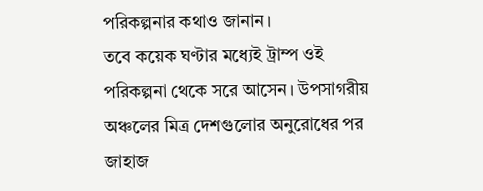পরিকল্পনার কথাও জানান।
তবে কয়েক ঘণ্টার মধ্যেই ট্রাম্প ওই পরিকল্পনা থেকে সরে আসেন। উপসাগরীয় অঞ্চলের মিত্র দেশগুলোর অনুরোধের পর জাহাজ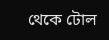থেকে টোল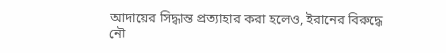আদায়ের সিদ্ধান্ত প্রত্যাহার করা হলেও, ইরানের বিরুদ্ধে নৌ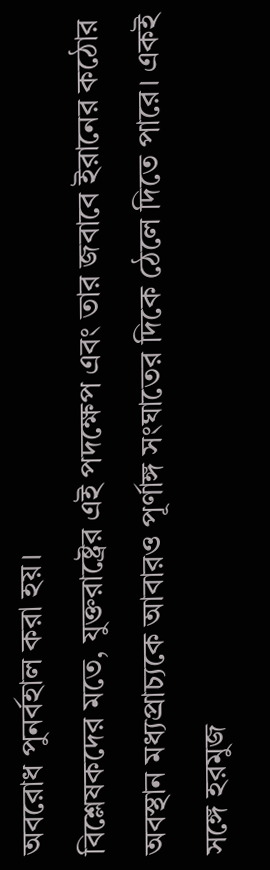অবরোধ পুনর্বহাল করা হয়।
বিশ্লেষকদের মতে, যুক্তরাষ্ট্রের এই পদক্ষেপ এবং তার জবাবে ইরানের কঠোর অবস্থান মধ্যপ্রাচ্যকে আবারও পূর্ণাঙ্গ সংঘাতের দিকে ঠেলে দিতে পারে। একই সঙ্গে হরমুজ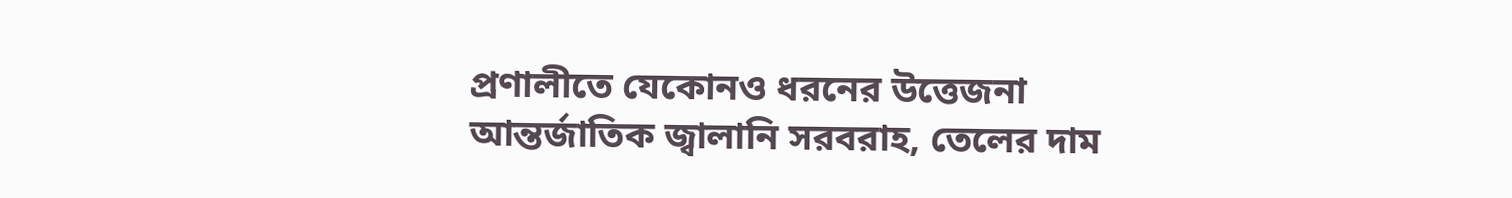প্রণালীতে যেকোনও ধরনের উত্তেজনা আন্তর্জাতিক জ্বালানি সরবরাহ, তেলের দাম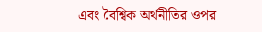এবং বৈশ্বিক অর্থনীতির ওপর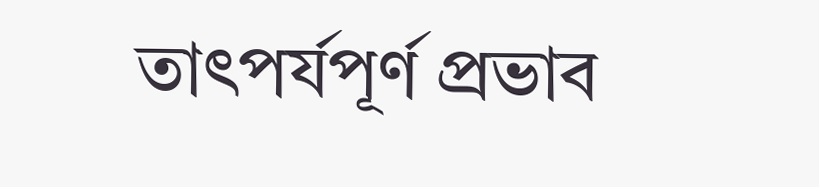তাৎপর্যপূর্ণ প্রভাব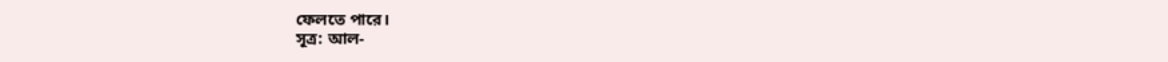ফেলতে পারে।
সূত্র: আল-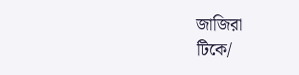জাজিরা
টিকে/